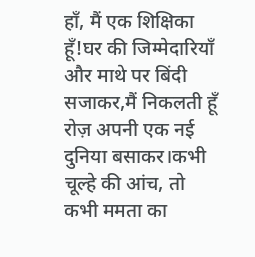हाँ, मैं एक शिक्षिका हूँ!घर की जिम्मेदारियाँ और माथे पर बिंदी सजाकर,मैं निकलती हूँ रोज़ अपनी एक नई दुनिया बसाकर।कभी चूल्हे की आंच, तो कभी ममता का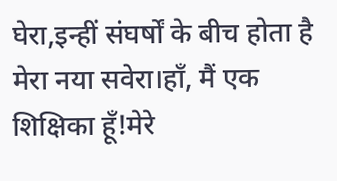घेरा,इन्हीं संघर्षों के बीच होता है मेरा नया सवेरा।हाँ, मैं एक शिक्षिका हूँ!मेरे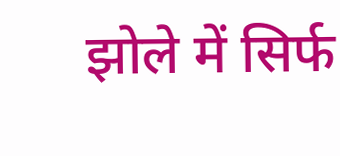झोले में सिर्फ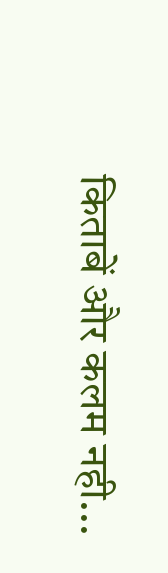किताबें और कलम नही...